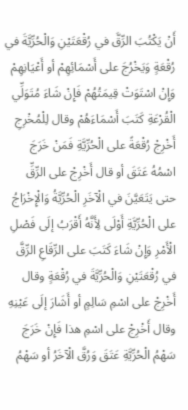أَنْ يَكْتُبَ الرِّقَّ في رُقْعَتَيْنِ وَالْحُرِّيَّةَ في رُقْعَةٍ وَيَخْرُجَ على أَسْمَائِهِمْ أو أَعْيَانِهِمْ وَإِنْ اسْتَوَتْ قِيمَتُهُمْ فَإِنْ شَاءَ مُتَوَلِّي الْقُرْعَةِ كَتَبَ أَسْمَاءَهُمْ وقال لِلْمُخْرِجِ أَخْرِجْ رُقْعَةً على الْحُرِّيَّةِ فَمَنْ خَرَجَ اسْمُهُ عَتَقَ أو قال أَخْرِجْ على الرِّقِّ حتى يَتَعَيَّنَ في الْآخَرِ الْحُرِّيَّةُ وَالْإِخْرَاجُ على الْحُرِّيَّةِ أَوْلَى لِأَنَّهُ أَقْرَبُ إلَى فَصْلِ الْأَمْرِ وَإِنْ شَاءَ كَتَبَ على الرِّقَاعِ الرِّقَّ في رُقْعَتَيْنِ وَالْحُرِّيَّةَ في رُقْعَةٍ وقال أَخْرِجْ على اسْمِ سَالِمٍ أو أَشَارَ إلَى عَيْنِهِ وقال أَخْرِجْ على اسْمِ هذا فَإِنْ خَرَجَ سَهْمُ الْحُرِّيَّةِ عَتَقَ وَرُقَّ الْآخَرُ أو سَهْمُ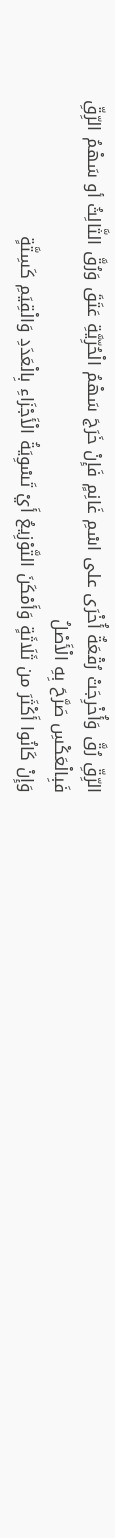الرِّقِّ رُقَّ وَأُخْرِجَتْ رُقْعَةٌ أُخْرَى على اسْمِ غَانِمٍ فَإِنْ خَرَجَ سَهْمُ الْحُرِّيَّةِ عَتَقَ وَرُقَّ الثَّالِثُ أو سَهْمُ الرِّقِّ فَبِالْعَكْسِ صَرَّحَ بِهِ الْأَصْلُ
وَإِنْ كَانُوا أَكْثَرَ من ثَلَاثَةٍ وَأَمْكَنَ التَّوْزِيعُ أَيْ تَسْوِيَةُ الْأَجْزَاءِ بِالْعَدَدِ وَالْقِيَمِ كَسِتَّةٍ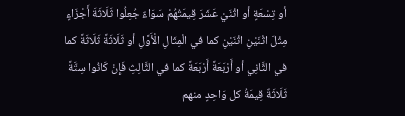أو تِسْعَةٍ أو اثْنَيْ عَشَرَ قِيمَتُهُمْ سَوَاءٌ جُعِلُوا ثَلَاثَةَ أَجْزَاءٍ مِثْلَ اثْنَيْنِ اثْنَيْنِ كما في الْمِثَالِ الْأَوَّلِ أو ثَلَاثَةً ثَلَاثَةً كما في الثَّانِي أو أَرْبَعَةً أَرْبَعَةً كما في الثَّالِثِ فَإِنْ كَانُوا سِتَّةً ثَلَاثَةٌ قِيمَةُ كل وَاحِدٍ منهم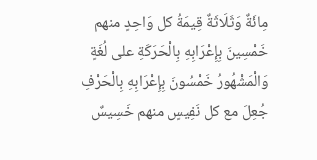مِائَةٌ وَثَلَاثَةٌ قِيمَةُ كل وَاحِدٍ منهم خَمْسِينَ بِإِعْرَابِهِ بِالْحَرَكَةِ على لُغَةٍ وَالْمَشْهُورُ خَمْسُونَ بِإِعْرَابِهِ بِالْحَرْفِ جُعِلَ مع كل نَفِيسٍ منهم خَسِيسٌ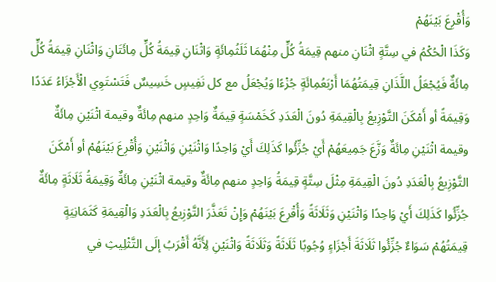وَأُقْرِعَ بَيْنَهُمْ
وَكَذَا الْحُكْمُ في سِتَّةٍ اثْنَانِ منهم قِيمَةُ كُلٍّ مِنْهُمَا ثَلَثُمِائَةٍ وَاثْنَانِ قِيمَةُ كُلٍّ مِائَتَانِ وَاثْنَانِ قِيمَةُ كُلٍّ مِائَةٌ فَيُجْعَلُ اللَّذَانِ قِيمَتُهُمَا أَرْبَعُمِائَةٍ جُزْءًا وَيُجْعَلُ مع كل نَفِيسٍ خَسِيسٌ فَتَسْتَوِي الْأَجْزَاءُ عَدَدًا وَقِيمَةً أو أَمْكَنَ التَّوْزِيعُ بِالْقِيمَةِ دُونَ الْعَدَدِ كَخَمْسَةٍ قِيمَةٌ وَاحِدٍ منهم مِائَةٌ وقيمة اثْنَيْنِ مِائَةٌ وقيمة اثْنَيْنِ مِائَةٌ وَزَّعَ جَمِيعَهُمْ أَيْ جُزِّئُوا كَذَلِكَ أَيْ وَاحِدًا وَاثْنَيْنِ وَاثْنَيْنِ وَأُقْرِعَ بَيْنَهُمْ أو أَمْكَنَ التَّوْزِيعُ بِالْعَدَدِ دُونَ الْقِيمَةِ مِثْلَ سِتَّةٍ قِيمَةُ وَاحِدٍ منهم مِائَةٌ وقيمة اثْنَيْنِ مِائَةٌ وَقِيمَةُ ثَلَاثَةٍ مِائَةٌ جُزِّئُوا كَذَلِكَ أَيْ وَاحِدًا وَاثْنَيْنِ وَثَلَاثَةً وَأُقْرِعَ بَيْنَهُمْ وَإِنْ تَعَذَّرَ التَّوْزِيعُ بِالْعَدَدِ وَالْقِيمَةِ كَثَمَانِيَةٍ قِيمَتُهُمْ سَوَاءٌ جُزِّئُوا ثَلَاثَةَ أَجْزَاءٍ وُجُوبًا ثَلَاثَةً وَثَلَاثَةً وَاثْنَيْنِ لِأَنَّهُ أَقْرَبُ إلَى التَّثْلِيثِ في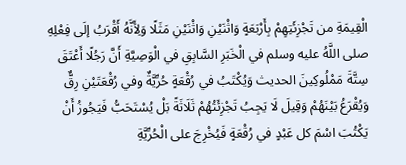الْقِيمَةِ من تَجْزِئَتِهِمْ بِأَرْبَعَةٍ وَاثْنَيْنِ وَاثْنَيْنِ مَثَلًا وَلِأَنَّهُ أَقْرَبُ إلَى فِعْلِهِ صلى اللَّهُ عليه وسلم في الْخَبَرِ السَّابِقِ في الْوَصِيَّةِ أَنَّ رَجُلًا أَعْتَقَ سِتَّةَ مَمْلُوكِينَ الحديث وَيُكْتَبُ في رُقْعَةٍ حُرِّيَّةٌ وفي رُقْعَتَيْنِ رِقٌّ وَيُقْرَعُ بَيْنَهُمْ وَقِيلَ لَا يَجِبُ تَجْزِئَتُهُمْ ثَلَاثَةً بَلْ يُسْتَحَبُّ فَيَجُوزُ أَنْ يَكْتُبَ اسْمَ كل عَبْدٍ في رُقْعَةٍ فَيُخْرِجَ على الْحُرِّيَّةِ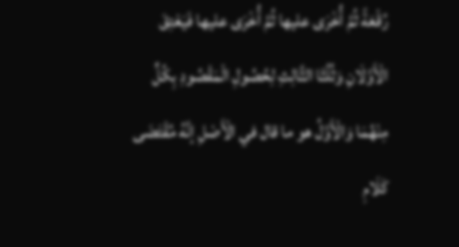رُقْعَةً ثُمَّ أُخْرَى عليها ثُمَّ أُخْرَى عليها فَيَعْتِقَ الْأَوَّلَانِ وَثُلُثَا الثَّالِثِ لِحُصُولِ الْمَقْصُودِ بِكُلٍّ مِنْهُمَا وَالْأَوَّلُ هو ما قال في الْأَصْلِ إنَّهُ مُقْتَضَى كَلَامِ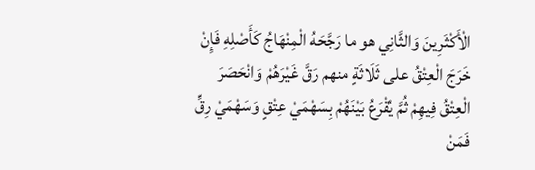الْأَكْثَرِينَ وَالثَّانِي هو ما رَجَّحَهُ الْمِنْهَاجُ كَأَصْلِهِ فَإِنْ خَرَجَ الْعِتْقُ على ثَلَاثَةٍ منهم رَقَّ غَيْرَهُمْ وَانْحَصَرَ الْعِتْقُ فِيهِمْ ثُمَّ يُقْرَعُ بَيْنَهُمْ بِسَهْمَيْ عِتْقٍ وَسَهْمَيْ رِقٍّ فَمَنْ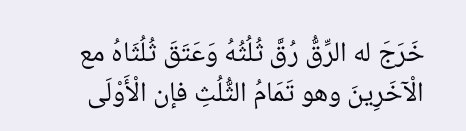خَرَجَ له الرِّقُّ رُقَّ ثُلُثُهُ وَعَتَقَ ثُلُثَاهُ مع الْآخَرِينَ وهو تَمَامُ الثُّلُثِ فإن الْأَوْلَى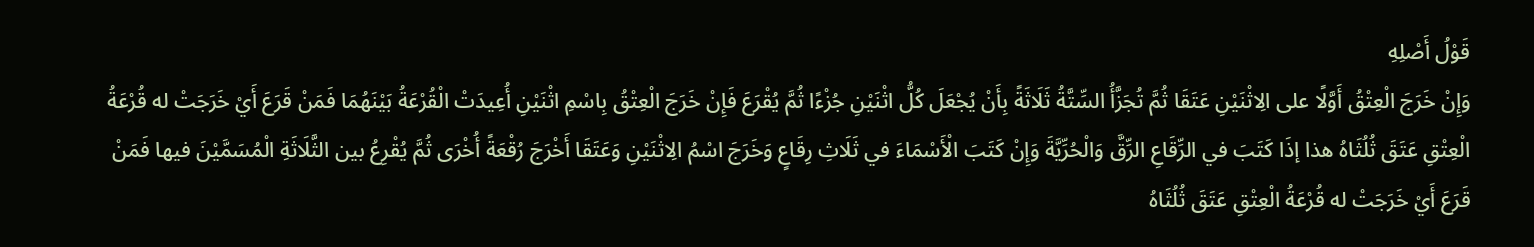قَوْلُ أَصْلِهِ
وَإِنْ خَرَجَ الْعِتْقُ أَوَّلًا على الِاثْنَيْنِ عَتَقَا ثُمَّ تُجَزَّأُ السِّتَّةُ ثَلَاثَةً بِأَنْ يُجْعَلَ كُلُّ اثْنَيْنِ جُزْءًا ثُمَّ يُقْرَعَ فَإِنْ خَرَجَ الْعِتْقُ بِاسْمِ اثْنَيْنِ أُعِيدَتْ الْقُرْعَةُ بَيْنَهُمَا فَمَنْ قَرَعَ أَيْ خَرَجَتْ له قُرْعَةُ الْعِتْقِ عَتَقَ ثُلُثَاهُ هذا إذَا كَتَبَ في الرِّقَاعِ الرِّقَّ وَالْحُرِّيَّةَ وَإِنْ كَتَبَ الْأَسْمَاءَ في ثَلَاثِ رِقَاعٍ وَخَرَجَ اسْمُ الِاثْنَيْنِ وَعَتَقَا أَخْرَجَ رُقْعَةً أُخْرَى ثُمَّ يُقْرِعُ بين الثَّلَاثَةِ الْمُسَمَّيْنَ فيها فَمَنْ قَرَعَ أَيْ خَرَجَتْ له قُرْعَةُ الْعِتْقِ عَتَقَ ثُلُثَاهُ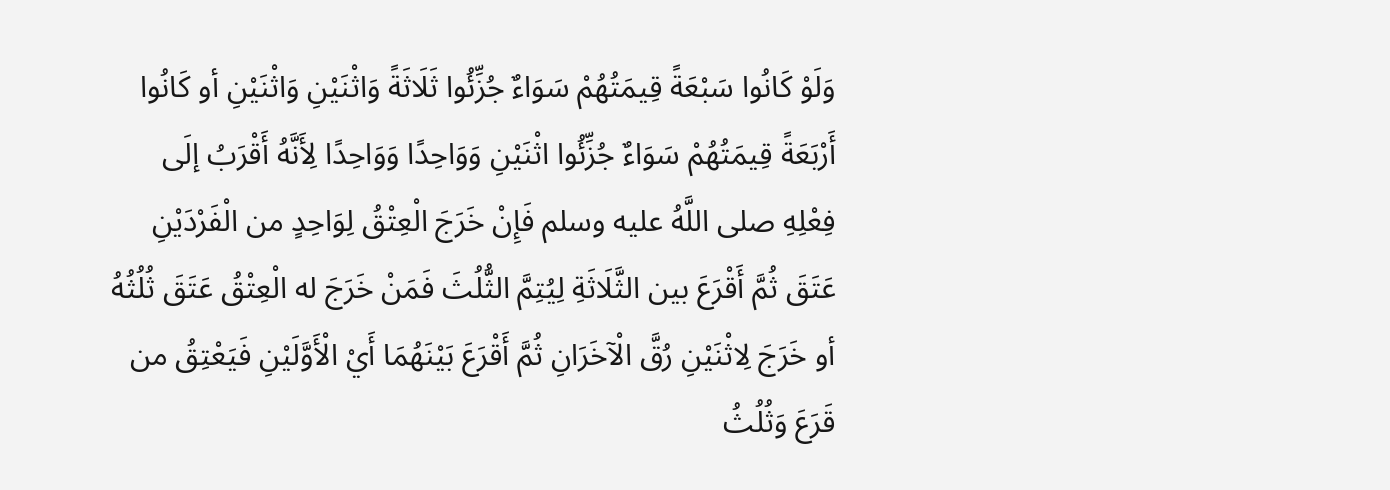وَلَوْ كَانُوا سَبْعَةً قِيمَتُهُمْ سَوَاءٌ جُزِّئُوا ثَلَاثَةً وَاثْنَيْنِ وَاثْنَيْنِ أو كَانُوا أَرْبَعَةً قِيمَتُهُمْ سَوَاءٌ جُزِّئُوا اثْنَيْنِ وَوَاحِدًا وَوَاحِدًا لِأَنَّهُ أَقْرَبُ إلَى فِعْلِهِ صلى اللَّهُ عليه وسلم فَإِنْ خَرَجَ الْعِتْقُ لِوَاحِدٍ من الْفَرْدَيْنِ عَتَقَ ثُمَّ أَقْرَعَ بين الثَّلَاثَةِ لِيُتِمَّ الثُّلُثَ فَمَنْ خَرَجَ له الْعِتْقُ عَتَقَ ثُلُثُهُ أو خَرَجَ لِاثْنَيْنِ رُقَّ الْآخَرَانِ ثُمَّ أَقْرَعَ بَيْنَهُمَا أَيْ الْأَوَّلَيْنِ فَيَعْتِقُ من قَرَعَ وَثُلُثُ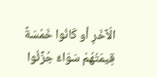الْآخَرِ أو كَانُوا خَمْسَةً قِيمَتُهُمْ سَوَاءٌ جُزِّئُوا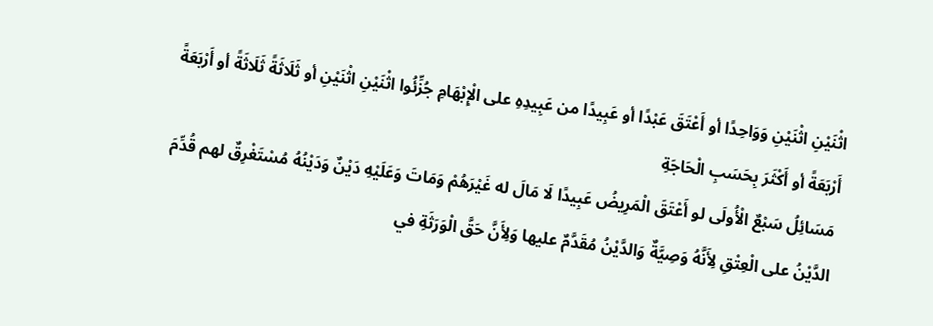اثْنَيْنِ اثْنَيْنِ وَوَاحِدًا أو أَعْتَقَ عَبْدًا أو عَبِيدًا من عَبِيدِهِ على الْإِبْهَامِ جُزِّئُوا اثْنَيْنِ اثْنَيْنِ أو ثَلَاثَةً ثَلَاثَةً أو أَرْبَعَةً أَرْبَعَةً أو أَكْثَرَ بِحَسَبِ الْحَاجَةِ
مَسَائِلُ سَبْعٌ الْأُولَى لو أَعْتَقَ الْمَرِيضُ عَبِيدًا لَا مَالَ له غَيْرَهُمْ وَمَاتَ وَعَلَيْهِ دَيْنٌ وَدَيْنُهُ مُسْتَغْرِقٌ لهم قُدِّمَ الدَّيْنُ على الْعِتْقِ لِأَنَّهُ وَصِيَّةٌ وَالدَّيْنُ مُقَدَّمٌ عليها وَلِأَنَّ حَقَّ الْوَرَثَةِ في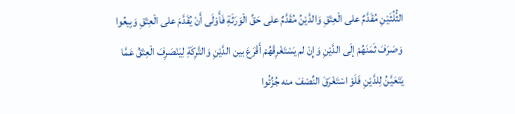الثُّلُثَيْنِ مُقَدَّمٌ على الْعِتْقِ وَالدَّيْنُ مُقَدَّمٌ على حَقِّ الْوَرَثَةِ فَأَوْلَى أَنْ يُقَدَّمَ على الْعِتْقِ وَبِيعُوا وَصَرَفَ ثَمَنَهُمْ إلَى الدَّيْنِ وَإِنْ لم يَسْتَغْرِقْهُمْ أَقْرَعَ بين الدَّيْنِ وَالتَّرِكَةِ لِيَنْصَرِفَ الْعِتْقُ عَمَّا يَتَعَيَّنُ لِلدَّيْنِ فَلَوْ اسْتَغْرَقَ النِّصْفَ منه جُزِّئُوا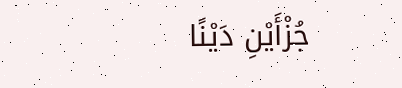جُزْأَيْنِ دَيْنًا